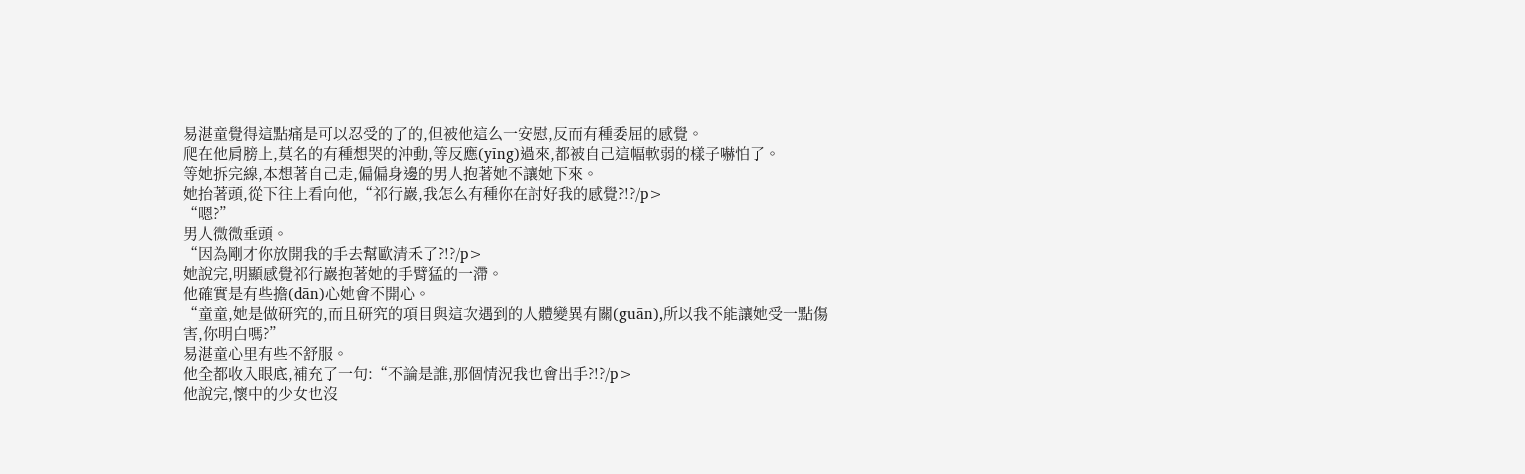易湛童覺得這點痛是可以忍受的了的,但被他這么一安慰,反而有種委屈的感覺。
爬在他肩膀上,莫名的有種想哭的沖動,等反應(yīng)過來,都被自己這幅軟弱的樣子嚇怕了。
等她拆完線,本想著自己走,偏偏身邊的男人抱著她不讓她下來。
她抬著頭,從下往上看向他,“祁行巖,我怎么有種你在討好我的感覺?!?/p>
“嗯?”
男人微微垂頭。
“因為剛才你放開我的手去幫歐清禾了?!?/p>
她說完,明顯感覺祁行巖抱著她的手臂猛的一滯。
他確實是有些擔(dān)心她會不開心。
“童童,她是做研究的,而且研究的項目與這次遇到的人體變異有關(guān),所以我不能讓她受一點傷害,你明白嗎?”
易湛童心里有些不舒服。
他全都收入眼底,補充了一句:“不論是誰,那個情況我也會出手?!?/p>
他說完,懷中的少女也沒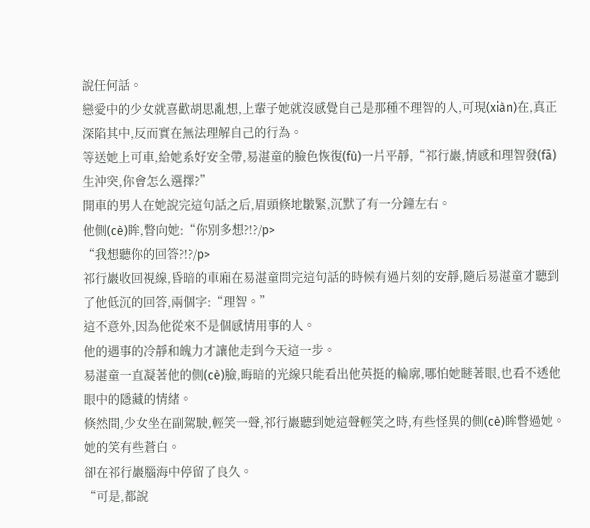說任何話。
戀愛中的少女就喜歡胡思亂想,上輩子她就沒感覺自己是那種不理智的人,可現(xiàn)在,真正深陷其中,反而實在無法理解自己的行為。
等送她上可車,給她系好安全帶,易湛童的臉色恢復(fù)一片平靜,“祁行巖,情感和理智發(fā)生沖突,你會怎么選擇?”
開車的男人在她說完這句話之后,眉頭倏地皺緊,沉默了有一分鐘左右。
他側(cè)眸,瞥向她:“你別多想?!?/p>
“我想聽你的回答?!?/p>
祁行巖收回視線,昏暗的車廂在易湛童問完這句話的時候有過片刻的安靜,隨后易湛童才聽到了他低沉的回答,兩個字:“理智。”
這不意外,因為他從來不是個感情用事的人。
他的遇事的冷靜和魄力才讓他走到今天這一步。
易湛童一直凝著他的側(cè)臉,晦暗的光線只能看出他英挺的輪廓,哪怕她瞇著眼,也看不透他眼中的隱藏的情緒。
倏然間,少女坐在副駕駛,輕笑一聲,祁行巖聽到她這聲輕笑之時,有些怪異的側(cè)眸瞥過她。
她的笑有些蒼白。
卻在祁行巖腦海中停留了良久。
“可是,都說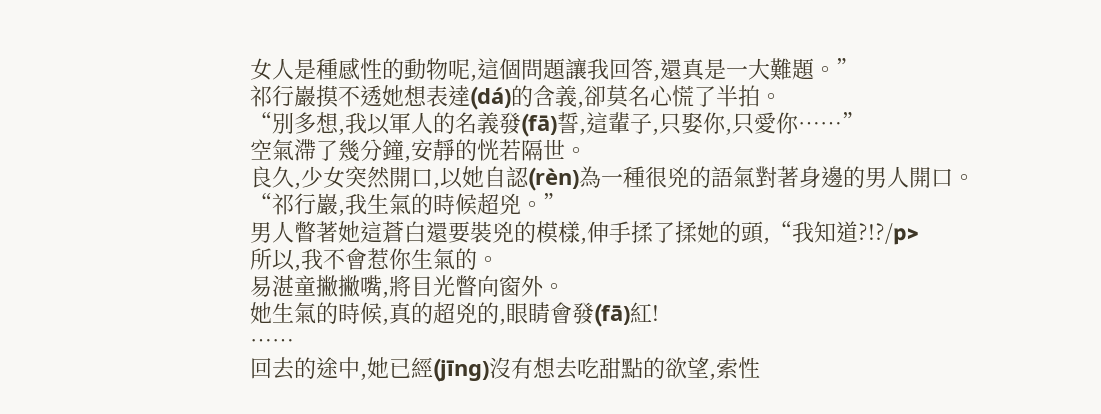女人是種感性的動物呢,這個問題讓我回答,還真是一大難題。”
祁行巖摸不透她想表達(dá)的含義,卻莫名心慌了半拍。
“別多想,我以軍人的名義發(fā)誓,這輩子,只娶你,只愛你……”
空氣滯了幾分鐘,安靜的恍若隔世。
良久,少女突然開口,以她自認(rèn)為一種很兇的語氣對著身邊的男人開口。
“祁行巖,我生氣的時候超兇。”
男人瞥著她這蒼白還要裝兇的模樣,伸手揉了揉她的頭,“我知道?!?/p>
所以,我不會惹你生氣的。
易湛童撇撇嘴,將目光瞥向窗外。
她生氣的時候,真的超兇的,眼睛會發(fā)紅!
……
回去的途中,她已經(jīng)沒有想去吃甜點的欲望,索性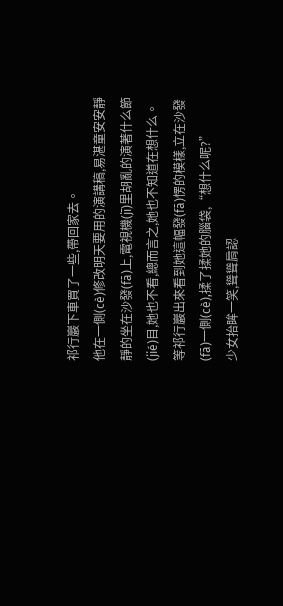祁行巖下車買了一些,帶回家去。
他在一側(cè)修改明天要用的演講稿,易湛童安安靜靜的坐在沙發(fā)上,電視機(jī)里胡亂的演著什么節(jié)目,她也不看,總而言之,她也不知道在想什么。
等祁行巖出來看到她這幅發(fā)愣的模樣,立在沙發(fā)一側(cè),揉了揉她的腦袋,“想什么呢?”
少女抬眸一笑,聳聳肩認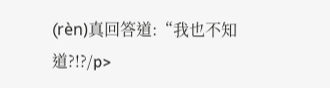(rèn)真回答道:“我也不知道?!?/p>